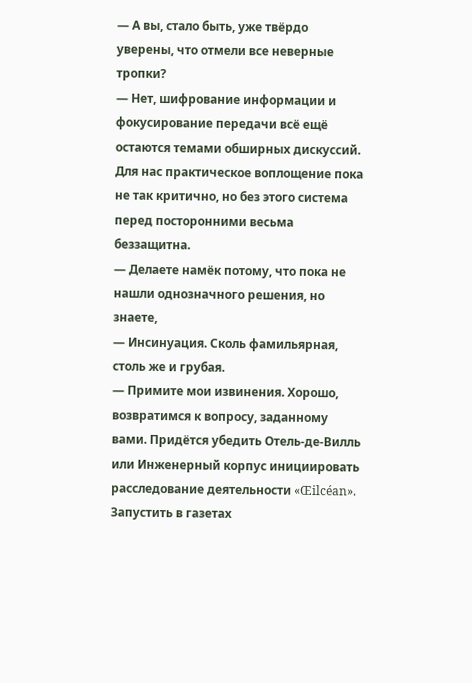— А вы, стало быть, уже твёрдо уверены, что отмели все неверные тропки?
— Нет, шифрование информации и фокусирование передачи всё ещё остаются темами обширных дискуссий. Для нас практическое воплощение пока не так критично, но без этого система перед посторонними весьма беззащитна.
— Делаете намёк потому, что пока не нашли однозначного решения, но знаете,
— Инсинуация. Сколь фамильярная, столь же и грубая.
— Примите мои извинения. Хорошо, возвратимся к вопросу, заданному вами. Придётся убедить Отель-де-Вилль или Инженерный корпус инициировать расследование деятельности «Œilcéan». Запустить в газетах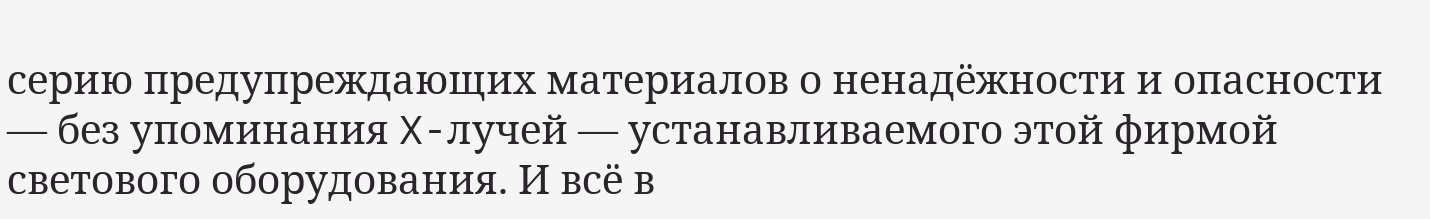серию предупреждающих материалов о ненадёжности и опасности — без упоминания X-лучей — устанавливаемого этой фирмой светового оборудования. И всё в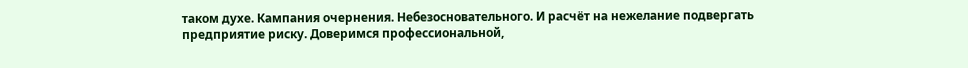таком духе. Кампания очернения. Небезосновательного. И расчёт на нежелание подвергать предприятие риску. Доверимся профессиональной,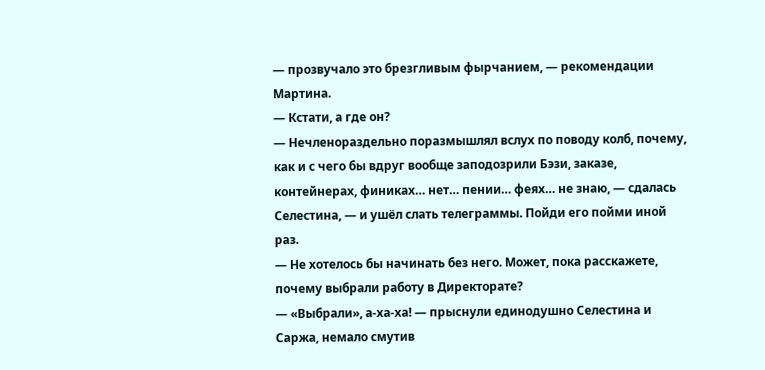— прозвучало это брезгливым фырчанием, — рекомендации Мартина.
— Кстати, а где он?
— Нечленораздельно поразмышлял вслух по поводу колб, почему, как и с чего бы вдруг вообще заподозрили Бэзи, заказе, контейнерах, финиках… нет… пении… феях… не знаю, — сдалась Селестина, — и ушёл слать телеграммы. Пойди его пойми иной раз.
— Не хотелось бы начинать без него. Может, пока расскажете, почему выбрали работу в Директорате?
— «Выбрали», а-ха-ха! — прыснули единодушно Селестина и Саржа, немало смутив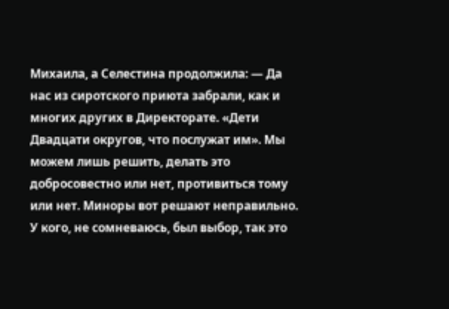Михаила, а Селестина продолжила: — Да нас из сиротского приюта забрали, как и многих других в Директорате. «Дети Двадцати округов, что послужат им». Мы можем лишь решить, делать это добросовестно или нет, противиться тому или нет. Миноры вот решают неправильно. У кого, не сомневаюсь, был выбор, так это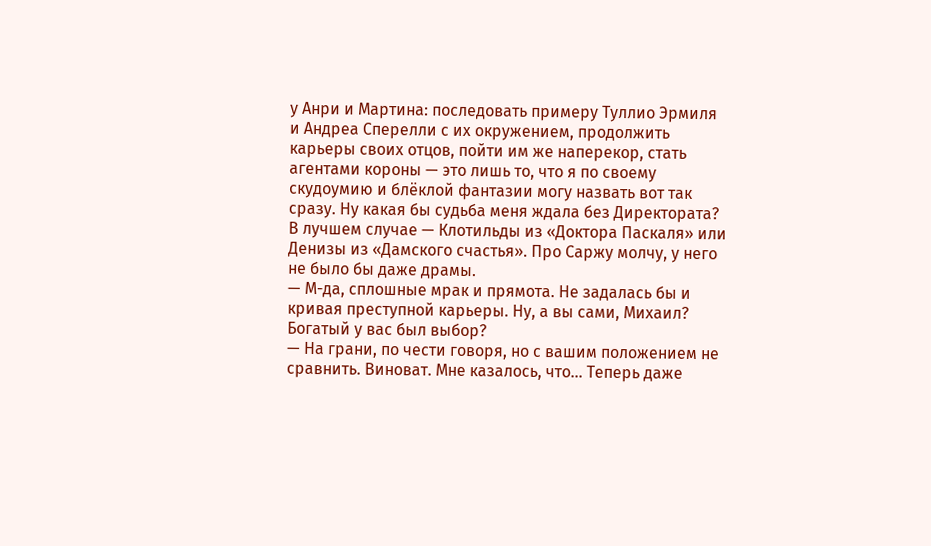у Анри и Мартина: последовать примеру Туллио Эрмиля и Андреа Сперелли с их окружением, продолжить карьеры своих отцов, пойти им же наперекор, стать агентами короны — это лишь то, что я по своему скудоумию и блёклой фантазии могу назвать вот так сразу. Ну какая бы судьба меня ждала без Директората? В лучшем случае — Клотильды из «Доктора Паскаля» или Денизы из «Дамского счастья». Про Саржу молчу, у него не было бы даже драмы.
— М-да, сплошные мрак и прямота. Не задалась бы и кривая преступной карьеры. Ну, а вы сами, Михаил? Богатый у вас был выбор?
— На грани, по чести говоря, но с вашим положением не сравнить. Виноват. Мне казалось, что… Теперь даже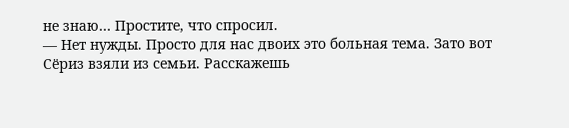не знаю… Простите, что спросил.
— Нет нужды. Просто для нас двоих это больная тема. Зато вот Сёриз взяли из семьи. Расскажешь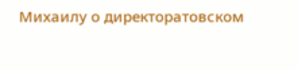Михаилу о директоратовском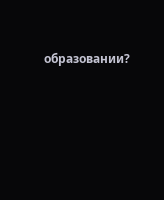образовании?